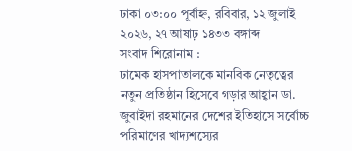ঢাকা ০৩:০০ পূর্বাহ্ন, রবিবার, ১২ জুলাই ২০২৬, ২৭ আষাঢ় ১৪৩৩ বঙ্গাব্দ
সংবাদ শিরোনাম :
ঢামেক হাসপাতালকে মানবিক নেতৃত্বের নতুন প্রতিষ্ঠান হিসেবে গড়ার আহ্বান ডা. জুবাইদা রহমানের দেশের ইতিহাসে সর্বোচ্চ পরিমাণের খাদ্যশস্যের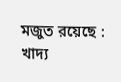মজুত রয়েছে : খাদ্য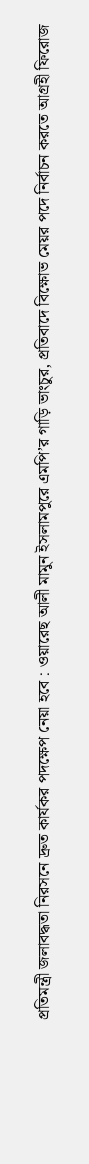প্রতিমন্ত্রী জলাবদ্ধতা নিরসনে দ্রুত কার্যকর পদক্ষেপ নেয়া হবে : ওয়ারেছ আলী মামুন ইসলামপুরে এমপি’র গাড়ি ভাংচুর, প্রতিবাদে বিক্ষোভ মেয়র পদে নির্বাচন করতে আগ্রহী ফিরোজ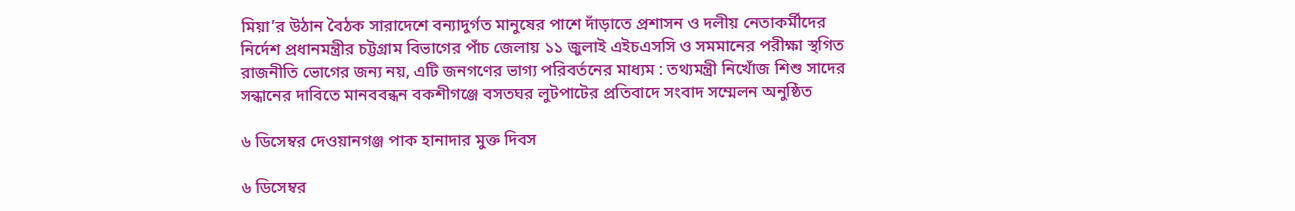মিয়া’র উঠান বৈঠক সারাদেশে বন্যাদুর্গত মানুষের পাশে দাঁড়াতে প্রশাসন ও দলীয় নেতাকর্মীদের নির্দেশ প্রধানমন্ত্রীর চট্টগ্রাম বিভাগের পাঁচ জেলায় ১১ জুলাই এইচএসসি ও সমমানের পরীক্ষা স্থগিত রাজনীতি ভোগের জন্য নয়, এটি জনগণের ভাগ্য পরিবর্তনের মাধ্যম : তথ্যমন্ত্রী নিখোঁজ শিশু সাদের সন্ধানের দাবিতে মানববন্ধন বকশীগঞ্জে বসতঘর লুটপাটের প্রতিবাদে সংবাদ সম্মেলন অনুষ্ঠিত

৬ ডিসেম্বর দেওয়ানগঞ্জ পাক হানাদার মুক্ত দিবস

৬ ডিসেম্বর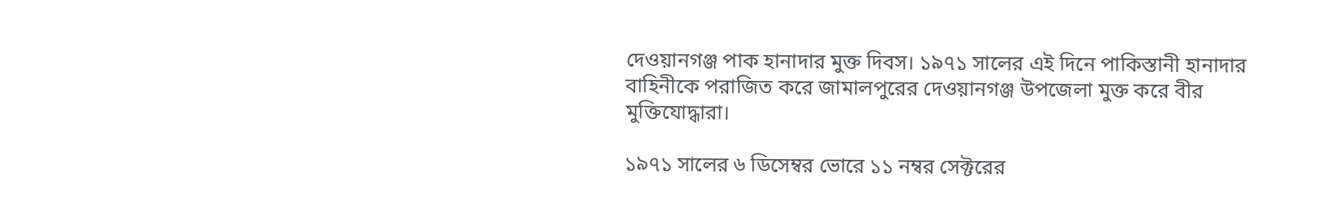দেওয়ানগঞ্জ পাক হানাদার মুক্ত দিবস। ১৯৭১ সালের এই দিনে পাকিস্তানী হানাদার বাহিনীকে পরাজিত করে জামালপুরের দেওয়ানগঞ্জ উপজেলা মুক্ত করে বীর মুক্তিযোদ্ধারা।

১৯৭১ সালের ৬ ডিসেম্বর ভোরে ১১ নম্বর সেক্টরের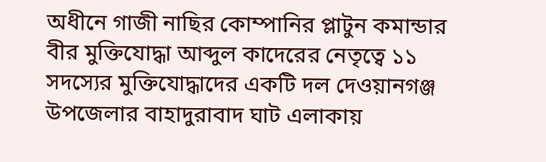অধীনে গাজী নাছির কোম্পানির প্লাটুন কমান্ডার বীর মুক্তিযোদ্ধা আব্দুল কাদেরের নেতৃত্বে ১১ সদস্যের মুক্তিযোদ্ধাদের একটি দল দেওয়ানগঞ্জ উপজেলার বাহাদুরাবাদ ঘাট এলাকায়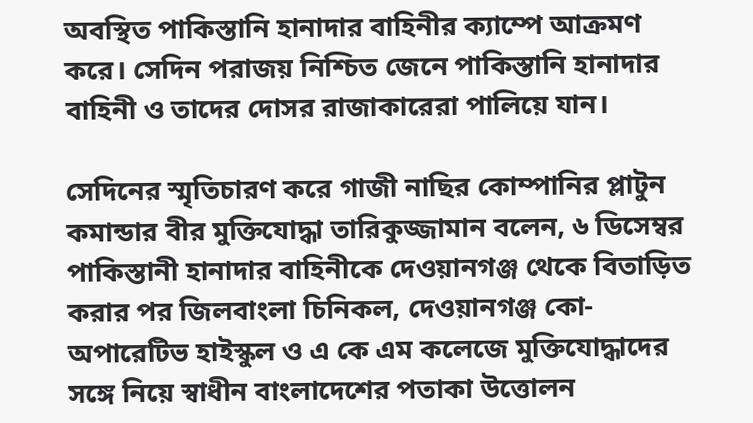অবস্থিত পাকিস্তানি হানাদার বাহিনীর ক্যাম্পে আক্রমণ করে। সেদিন পরাজয় নিশ্চিত জেনে পাকিস্তানি হানাদার বাহিনী ও তাদের দোসর রাজাকারেরা পালিয়ে যান।

সেদিনের স্মৃতিচারণ করে গাজী নাছির কোম্পানির প্লাটুন কমান্ডার বীর মুক্তিযোদ্ধা তারিকুজ্জামান বলেন, ৬ ডিসেম্বর পাকিস্তানী হানাদার বাহিনীকে দেওয়ানগঞ্জ থেকে বিতাড়িত করার পর জিলবাংলা চিনিকল, দেওয়ানগঞ্জ কো-অপারেটিভ হাইস্কুল ও এ কে এম কলেজে মুক্তিযোদ্ধাদের সঙ্গে নিয়ে স্বাধীন বাংলাদেশের পতাকা উত্তোলন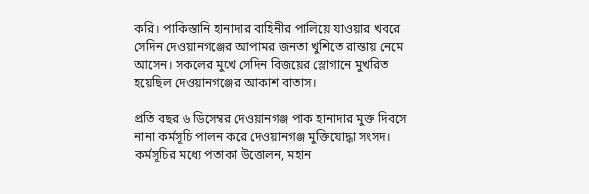করি। পাকিস্তানি হানাদার বাহিনীর পালিয়ে যাওয়ার খবরে সেদিন দেওয়ানগঞ্জের আপামর জনতা খুশিতে রাস্তায় নেমে আসেন। সকলের মুখে সেদিন বিজয়ের স্লোগানে মুখরিত হয়েছিল দেওয়ানগঞ্জের আকাশ বাতাস।

প্রতি বছর ৬ ডিসেম্বর দেওয়ানগঞ্জ পাক হানাদার মুক্ত দিবসে নানা কর্মসূচি পালন করে দেওয়ানগঞ্জ মুক্তিযোদ্ধা সংসদ। কর্মসূচির মধ্যে পতাকা উত্তোলন, মহান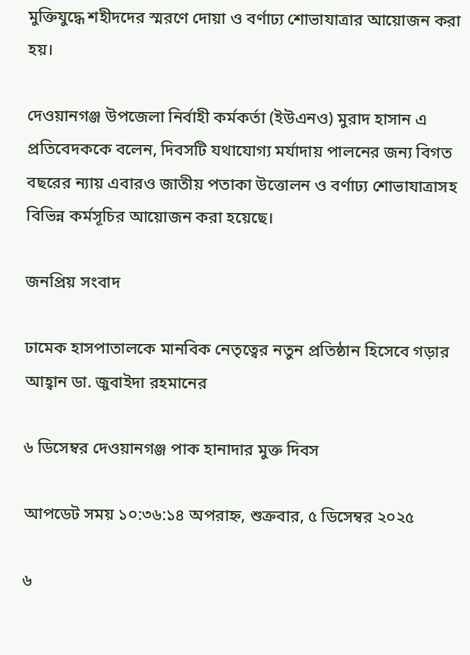মুক্তিযুদ্ধে শহীদদের স্মরণে দোয়া ও বর্ণাঢ্য শোভাযাত্রার আয়োজন করা হয়।

দেওয়ানগঞ্জ উপজেলা নির্বাহী কর্মকর্তা (ইউএনও) মুরাদ হাসান এ প্রতিবেদককে বলেন, দিবসটি যথাযোগ্য মর্যাদায় পালনের জন্য বিগত বছরের ন্যায় এবারও জাতীয় পতাকা উত্তোলন ও বর্ণাঢ্য শোভাযাত্রাসহ বিভিন্ন কর্মসূচির আয়োজন করা হয়েছে।

জনপ্রিয় সংবাদ

ঢামেক হাসপাতালকে মানবিক নেতৃত্বের নতুন প্রতিষ্ঠান হিসেবে গড়ার আহ্বান ডা. জুবাইদা রহমানের

৬ ডিসেম্বর দেওয়ানগঞ্জ পাক হানাদার মুক্ত দিবস

আপডেট সময় ১০:৩৬:১৪ অপরাহ্ন, শুক্রবার, ৫ ডিসেম্বর ২০২৫

৬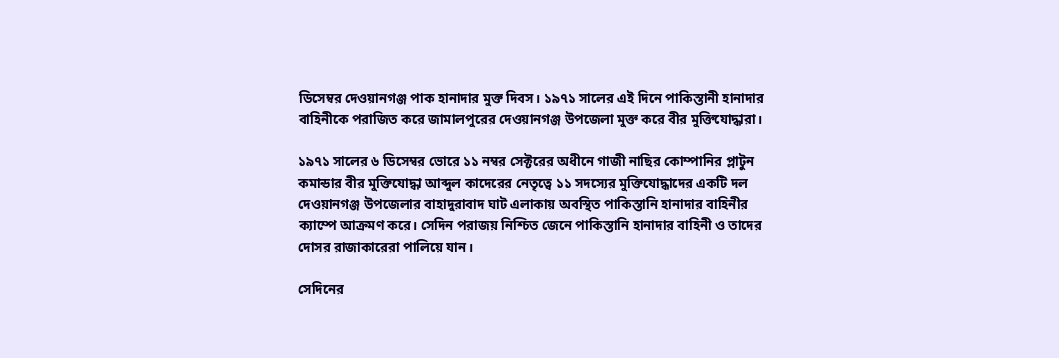ডিসেম্বর দেওয়ানগঞ্জ পাক হানাদার মুক্ত দিবস। ১৯৭১ সালের এই দিনে পাকিস্তানী হানাদার বাহিনীকে পরাজিত করে জামালপুরের দেওয়ানগঞ্জ উপজেলা মুক্ত করে বীর মুক্তিযোদ্ধারা।

১৯৭১ সালের ৬ ডিসেম্বর ভোরে ১১ নম্বর সেক্টরের অধীনে গাজী নাছির কোম্পানির প্লাটুন কমান্ডার বীর মুক্তিযোদ্ধা আব্দুল কাদেরের নেতৃত্বে ১১ সদস্যের মুক্তিযোদ্ধাদের একটি দল দেওয়ানগঞ্জ উপজেলার বাহাদুরাবাদ ঘাট এলাকায় অবস্থিত পাকিস্তানি হানাদার বাহিনীর ক্যাম্পে আক্রমণ করে। সেদিন পরাজয় নিশ্চিত জেনে পাকিস্তানি হানাদার বাহিনী ও তাদের দোসর রাজাকারেরা পালিয়ে যান।

সেদিনের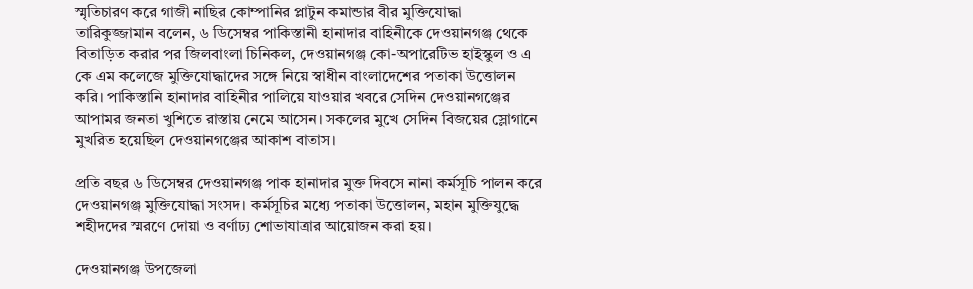স্মৃতিচারণ করে গাজী নাছির কোম্পানির প্লাটুন কমান্ডার বীর মুক্তিযোদ্ধা তারিকুজ্জামান বলেন, ৬ ডিসেম্বর পাকিস্তানী হানাদার বাহিনীকে দেওয়ানগঞ্জ থেকে বিতাড়িত করার পর জিলবাংলা চিনিকল, দেওয়ানগঞ্জ কো-অপারেটিভ হাইস্কুল ও এ কে এম কলেজে মুক্তিযোদ্ধাদের সঙ্গে নিয়ে স্বাধীন বাংলাদেশের পতাকা উত্তোলন করি। পাকিস্তানি হানাদার বাহিনীর পালিয়ে যাওয়ার খবরে সেদিন দেওয়ানগঞ্জের আপামর জনতা খুশিতে রাস্তায় নেমে আসেন। সকলের মুখে সেদিন বিজয়ের স্লোগানে মুখরিত হয়েছিল দেওয়ানগঞ্জের আকাশ বাতাস।

প্রতি বছর ৬ ডিসেম্বর দেওয়ানগঞ্জ পাক হানাদার মুক্ত দিবসে নানা কর্মসূচি পালন করে দেওয়ানগঞ্জ মুক্তিযোদ্ধা সংসদ। কর্মসূচির মধ্যে পতাকা উত্তোলন, মহান মুক্তিযুদ্ধে শহীদদের স্মরণে দোয়া ও বর্ণাঢ্য শোভাযাত্রার আয়োজন করা হয়।

দেওয়ানগঞ্জ উপজেলা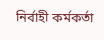নির্বাহী কর্মকর্তা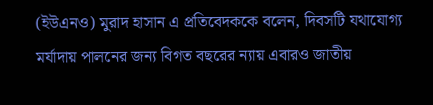(ইউএনও) মুরাদ হাসান এ প্রতিবেদককে বলেন, দিবসটি যথাযোগ্য মর্যাদায় পালনের জন্য বিগত বছরের ন্যায় এবারও জাতীয়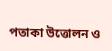পতাকা উত্তোলন ও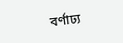বর্ণাঢ্য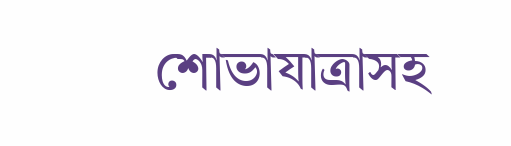শোভাযাত্রাসহ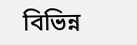বিভিন্ন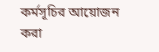কর্মসূচির আয়োজন করা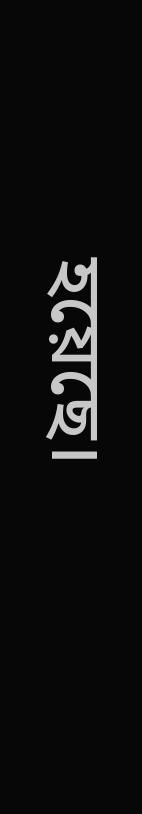হয়েছে।